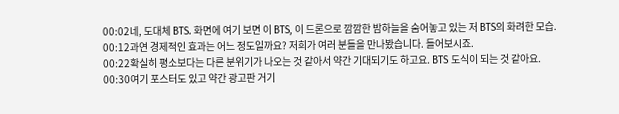00:02네, 도대체 BTS. 화면에 여기 보면 이 BTS, 이 드론으로 깜깜한 밤하늘을 숨어놓고 있는 저 BTS의 화려한 모습.
00:12과연 경제적인 효과는 어느 정도일까요? 저희가 여러 분들을 만나봤습니다. 들어보시죠.
00:22확실히 평소보다는 다른 분위기가 나오는 것 같아서 약간 기대되기도 하고요. BTS 도식이 되는 것 같아요.
00:30여기 포스터도 있고 약간 광고판 거기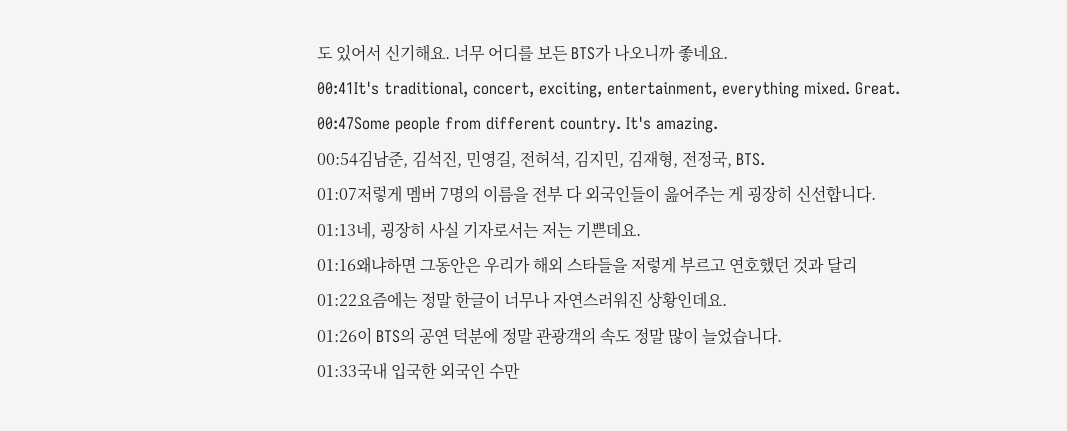도 있어서 신기해요. 너무 어디를 보든 BTS가 나오니까 좋네요.
00:41It's traditional, concert, exciting, entertainment, everything mixed. Great.
00:47Some people from different country. It's amazing.
00:54김남준, 김석진, 민영길, 전허석, 김지민, 김재형, 전정국, BTS.
01:07저렇게 멤버 7명의 이름을 전부 다 외국인들이 읊어주는 게 굉장히 신선합니다.
01:13네, 굉장히 사실 기자로서는 저는 기쁜데요.
01:16왜냐하면 그동안은 우리가 해외 스타들을 저렇게 부르고 연호했던 것과 달리
01:22요즘에는 정말 한글이 너무나 자연스러워진 상황인데요.
01:26이 BTS의 공연 덕분에 정말 관광객의 속도 정말 많이 늘었습니다.
01:33국내 입국한 외국인 수만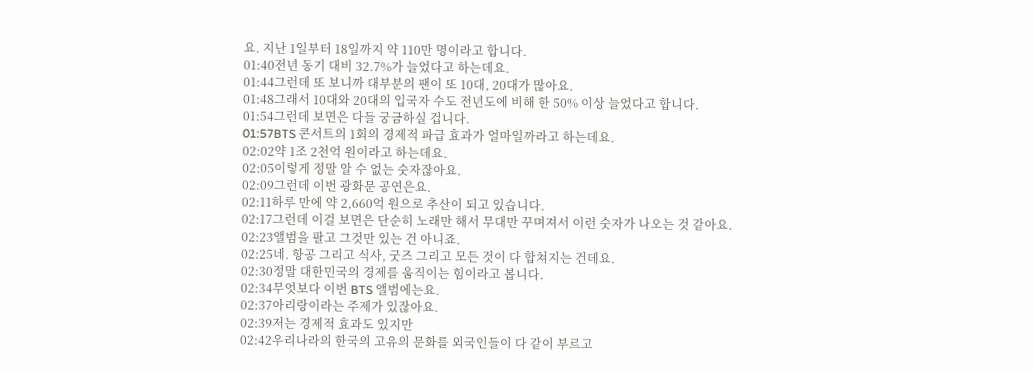요. 지난 1일부터 18일까지 약 110만 명이라고 합니다.
01:40전년 동기 대비 32.7%가 늘었다고 하는데요.
01:44그런데 또 보니까 대부분의 팬이 또 10대, 20대가 많아요.
01:48그래서 10대와 20대의 입국자 수도 전년도에 비해 한 50% 이상 늘었다고 합니다.
01:54그런데 보면은 다들 궁금하실 겁니다.
01:57BTS 콘서트의 1회의 경제적 파급 효과가 얼마일까라고 하는데요.
02:02약 1조 2천억 원이라고 하는데요.
02:05이렇게 정말 알 수 없는 숫자잖아요.
02:09그런데 이번 광화문 공연은요.
02:11하루 만에 약 2,660억 원으로 추산이 되고 있습니다.
02:17그런데 이걸 보면은 단순히 노래만 해서 무대만 꾸며져서 이런 숫자가 나오는 것 같아요.
02:23앨범을 팔고 그것만 있는 건 아니죠.
02:25네. 항공 그리고 식사, 굿즈 그리고 모든 것이 다 합쳐지는 건데요.
02:30정말 대한민국의 경제를 움직이는 힘이라고 봅니다.
02:34무엇보다 이번 BTS 앨범에는요.
02:37아리랑이라는 주제가 있잖아요.
02:39저는 경제적 효과도 있지만
02:42우리나라의 한국의 고유의 문화를 외국인들이 다 같이 부르고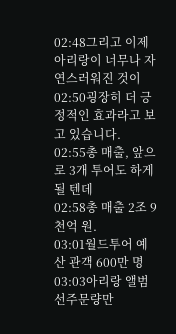02:48그리고 이제 아리랑이 너무나 자연스러워진 것이
02:50굉장히 더 긍정적인 효과라고 보고 있습니다.
02:55총 매출, 앞으로 3개 투어도 하게 될 텐데
02:58총 매출 2조 9천억 원.
03:01월드투어 예산 관객 600만 명
03:03아리랑 앨범 선주문량만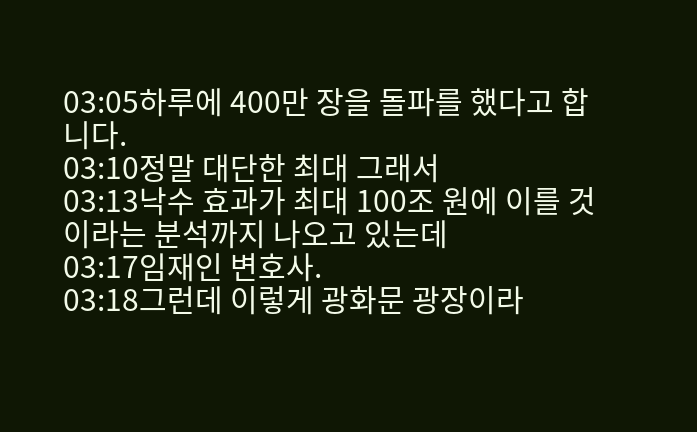03:05하루에 400만 장을 돌파를 했다고 합니다.
03:10정말 대단한 최대 그래서
03:13낙수 효과가 최대 100조 원에 이를 것이라는 분석까지 나오고 있는데
03:17임재인 변호사.
03:18그런데 이렇게 광화문 광장이라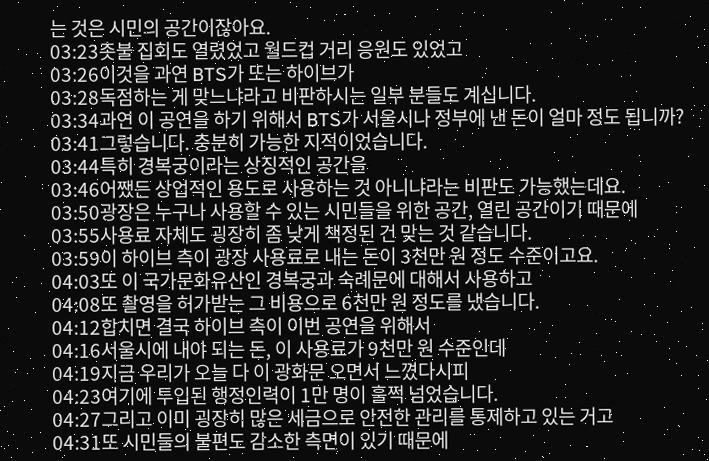는 것은 시민의 공간이잖아요.
03:23촛불 집회도 열렸었고 월드컵 거리 응원도 있었고
03:26이것을 과연 BTS가 또는 하이브가
03:28독점하는 게 맞느냐라고 비판하시는 일부 분들도 계십니다.
03:34과연 이 공연을 하기 위해서 BTS가 서울시나 정부에 낸 돈이 얼마 정도 됩니까?
03:41그렇습니다. 충분히 가능한 지적이었습니다.
03:44특히 경복궁이라는 상징적인 공간을
03:46어쨌든 상업적인 용도로 사용하는 것 아니냐라는 비판도 가능했는데요.
03:50광장은 누구나 사용할 수 있는 시민들을 위한 공간, 열린 공간이기 때문에
03:55사용료 자체도 굉장히 좀 낮게 책정된 건 맞는 것 같습니다.
03:59이 하이브 측이 광장 사용료로 내는 돈이 3천만 원 정도 수준이고요.
04:03또 이 국가문화유산인 경복궁과 숙례문에 대해서 사용하고
04:08또 촬영을 허가받는 그 비용으로 6천만 원 정도를 냈습니다.
04:12합치면 결국 하이브 측이 이번 공연을 위해서
04:16서울시에 내야 되는 돈, 이 사용료가 9천만 원 수준인데
04:19지금 우리가 오늘 다 이 광화문 오면서 느꼈다시피
04:23여기에 투입된 행정인력이 1만 명이 훌쩍 넘었습니다.
04:27그리고 이미 굉장히 많은 세금으로 안전한 관리를 통제하고 있는 거고
04:31또 시민들의 불편도 감소한 측면이 있기 때문에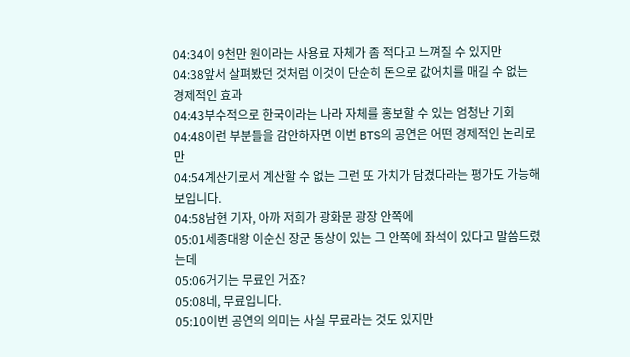04:34이 9천만 원이라는 사용료 자체가 좀 적다고 느껴질 수 있지만
04:38앞서 살펴봤던 것처럼 이것이 단순히 돈으로 값어치를 매길 수 없는 경제적인 효과
04:43부수적으로 한국이라는 나라 자체를 홍보할 수 있는 엄청난 기회
04:48이런 부분들을 감안하자면 이번 BTS의 공연은 어떤 경제적인 논리로만
04:54계산기로서 계산할 수 없는 그런 또 가치가 담겼다라는 평가도 가능해 보입니다.
04:58남현 기자, 아까 저희가 광화문 광장 안쪽에
05:01세종대왕 이순신 장군 동상이 있는 그 안쪽에 좌석이 있다고 말씀드렸는데
05:06거기는 무료인 거죠?
05:08네, 무료입니다.
05:10이번 공연의 의미는 사실 무료라는 것도 있지만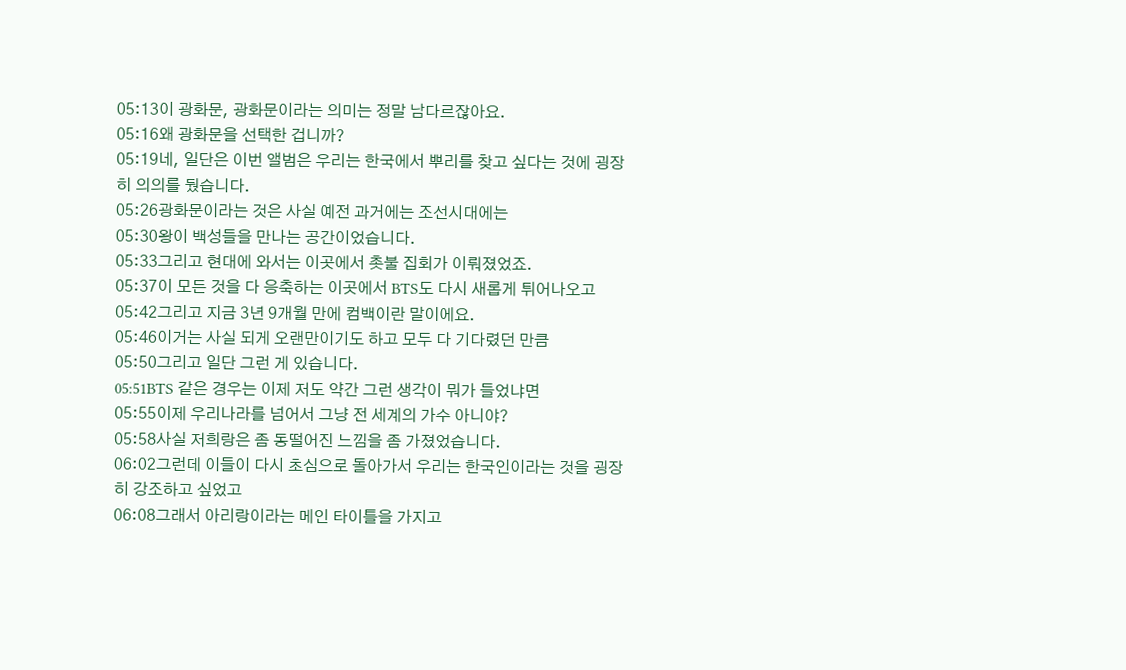05:13이 광화문, 광화문이라는 의미는 정말 남다르잖아요.
05:16왜 광화문을 선택한 겁니까?
05:19네, 일단은 이번 앨범은 우리는 한국에서 뿌리를 찾고 싶다는 것에 굉장히 의의를 뒀습니다.
05:26광화문이라는 것은 사실 예전 과거에는 조선시대에는
05:30왕이 백성들을 만나는 공간이었습니다.
05:33그리고 현대에 와서는 이곳에서 촛불 집회가 이뤄졌었죠.
05:37이 모든 것을 다 응축하는 이곳에서 BTS도 다시 새롭게 튀어나오고
05:42그리고 지금 3년 9개월 만에 컴백이란 말이에요.
05:46이거는 사실 되게 오랜만이기도 하고 모두 다 기다렸던 만큼
05:50그리고 일단 그런 게 있습니다.
05:51BTS 같은 경우는 이제 저도 약간 그런 생각이 뭐가 들었냐면
05:55이제 우리나라를 넘어서 그냥 전 세계의 가수 아니야?
05:58사실 저희랑은 좀 동떨어진 느낌을 좀 가졌었습니다.
06:02그런데 이들이 다시 초심으로 돌아가서 우리는 한국인이라는 것을 굉장히 강조하고 싶었고
06:08그래서 아리랑이라는 메인 타이틀을 가지고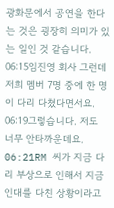광화문에서 공연을 한다는 것은 굉장히 의미가 있는 일인 것 같습니다.
06:15임진영 회사 그런데 저희 멤버 7명 중에 한 명이 다리 다쳤다면서요.
06:19그렇습니다. 저도 너무 안타까운데요.
06:21RM 씨가 지금 다리 부상으로 인해서 지금 인대를 다친 상황이라고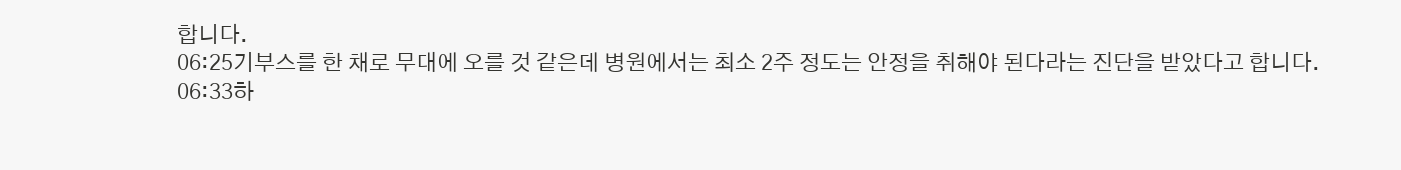합니다.
06:25기부스를 한 채로 무대에 오를 것 같은데 병원에서는 최소 2주 정도는 안정을 취해야 된다라는 진단을 받았다고 합니다.
06:33하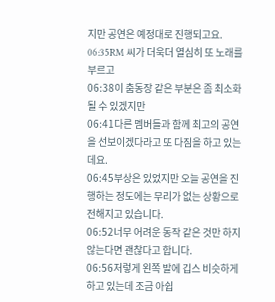지만 공연은 예정대로 진행되고요.
06:35RM 씨가 더욱더 열심히 또 노래를 부르고
06:38이 춤동장 같은 부분은 좀 최소화될 수 있겠지만
06:41다른 멤버들과 함께 최고의 공연을 선보이겠다라고 또 다짐을 하고 있는데요.
06:45부상은 있었지만 오늘 공연을 진행하는 정도에는 무리가 없는 상황으로 전해지고 있습니다.
06:52너무 어려운 동작 같은 것만 하지 않는다면 괜찮다고 합니다.
06:56저렇게 왼쪽 발에 깁스 비슷하게 하고 있는데 조금 아쉽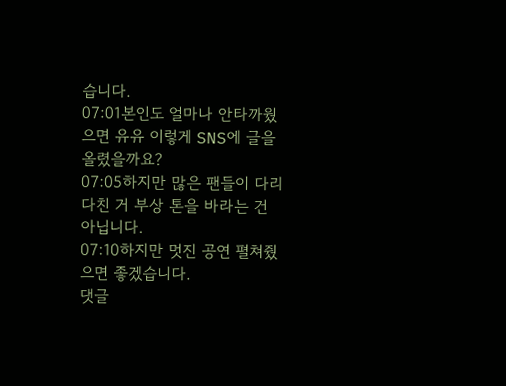습니다.
07:01본인도 얼마나 안타까웠으면 유유 이렇게 SNS에 글을 올렸을까요?
07:05하지만 많은 팬들이 다리 다친 거 부상 톤을 바라는 건 아닙니다.
07:10하지만 멋진 공연 펼쳐줬으면 좋겠습니다.
댓글